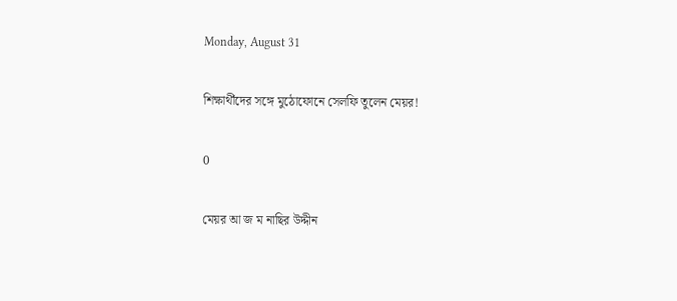Monday, August 31

শিক্ষার্থীদের সঙ্গে মুঠোফোনে সেলফি তুলেন মেয়র!

0

মেয়র আ জ ম নাছির উদ্দীন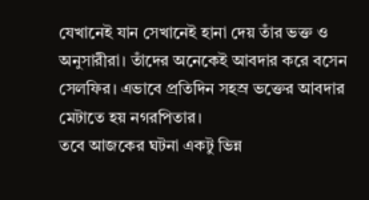যেখানেই যান সেখানেই হানা দেয় তাঁর ভক্ত ও অনুসারীরা। তাঁদের অনেকেই আবদার করে বসেন সেলফির। এভাবে প্রতিদিন সহস্র ভক্তের আবদার মেটাতে হয় নগরপিতার।
তবে আজকের ঘটনা একটু ভিন্ন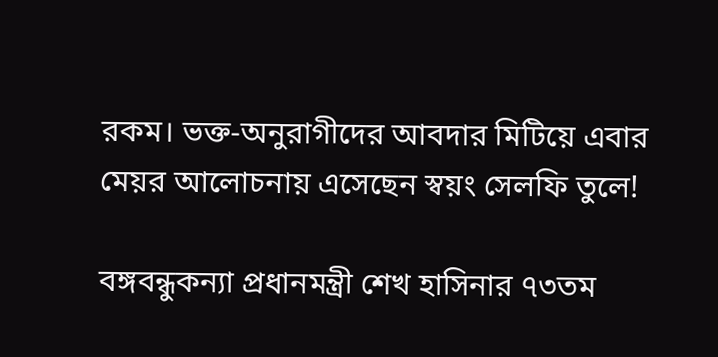রকম। ভক্ত-অনুরাগীদের আবদার মিটিয়ে এবার মেয়র আলোচনায় এসেছেন স্বয়ং সেলফি তুলে!

বঙ্গবন্ধুকন্যা প্রধানমন্ত্রী শেখ হাসিনার ৭৩তম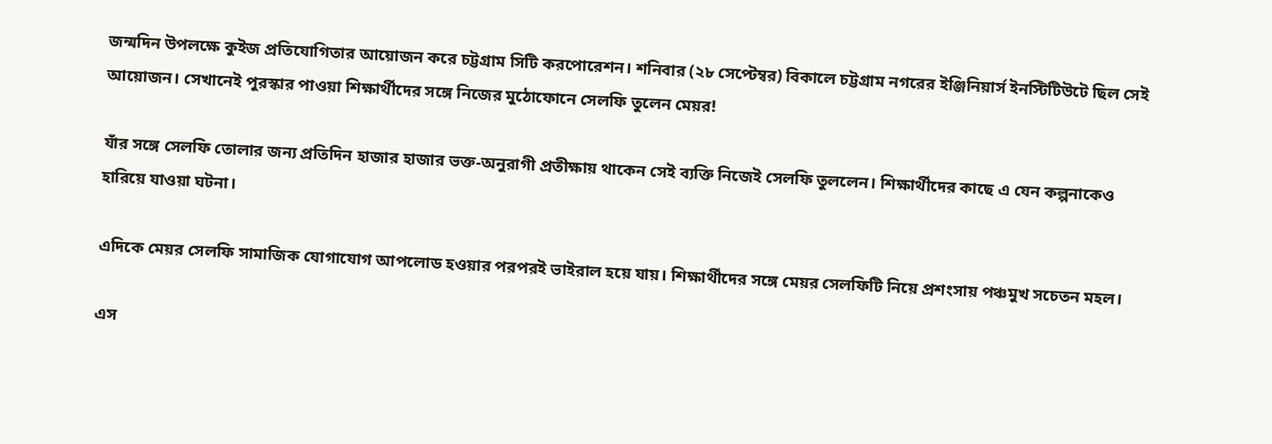জন্মদিন উপলক্ষে কুইজ প্রতিযোগিতার আয়োজন করে চট্টগ্রাম সিটি করপোরেশন। শনিবার (২৮ সেপ্টেম্বর) বিকালে চট্টগ্রাম নগরের ইঞ্জিনিয়ার্স ইনস্টিটিউটে ছিল সেই আয়োজন। সেখানেই পুরস্কার পাওয়া শিক্ষার্থীদের সঙ্গে নিজের মুঠোফোনে সেলফি তুলেন মেয়র!

যাঁর সঙ্গে সেলফি তোলার জন্য প্রতিদিন হাজার হাজার ভক্ত-অনুরাগী প্রতীক্ষায় থাকেন সেই ব্যক্তি নিজেই সেলফি তুললেন। শিক্ষার্থীদের কাছে এ যেন কল্পনাকেও হারিয়ে যাওয়া ঘটনা।

এদিকে মেয়র সেলফি সামাজিক যোগাযোগ আপলোড হওয়ার পরপরই ভাইরাল হয়ে যায়। শিক্ষার্থীদের সঙ্গে মেয়র সেলফিটি নিয়ে প্রশংসায় পঞ্চমুখ সচেতন মহল।

এস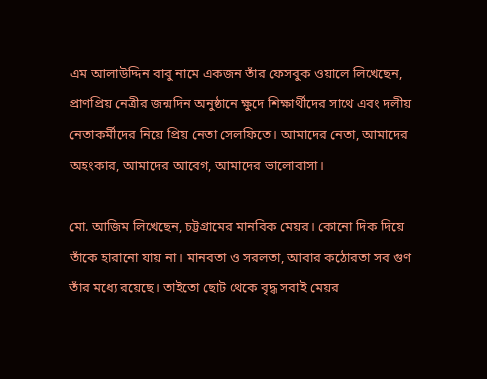এম আলাউদ্দিন বাবু নামে একজন তাঁর ফেসবুক ওয়ালে লিখেছেন, প্রাণপ্রিয় নেত্রীর জন্মদিন অনুষ্ঠানে ক্ষুদে শিক্ষার্থীদের সাথে এবং দলীয় নেতাকর্মীদের নিয়ে প্রিয় নেতা সেলফিতে। আমাদের নেতা, আমাদের অহংকার, আমাদের আবেগ, আমাদের ভালোবাসা।

মো. আজিম লিখেছেন, চট্টগ্রামের মানবিক মেয়র। কোনো দিক দিয়ে তাঁকে হারানো যায় না। মানবতা ও সরলতা, আবার কঠোরতা সব গুণ তাঁর মধ্যে রয়েছে। তাইতো ছোট থেকে বৃদ্ধ সবাই মেয়র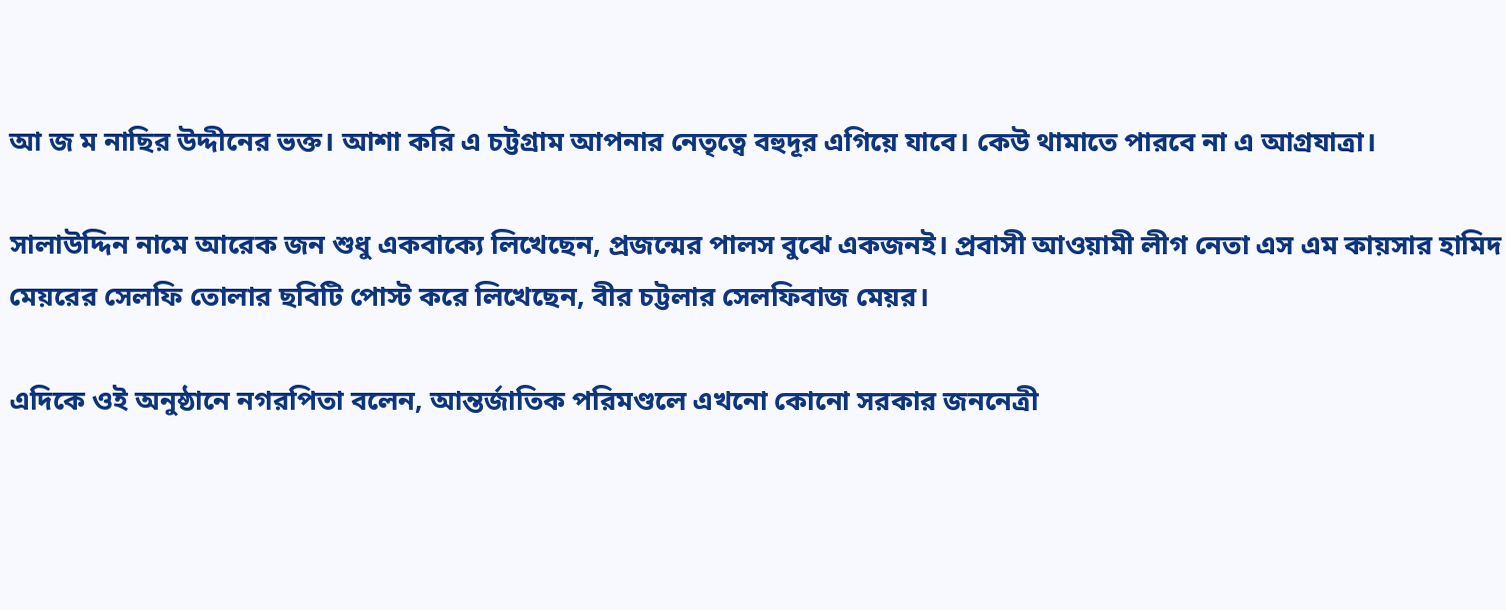আ জ ম নাছির উদ্দীনের ভক্ত। আশা করি এ চট্টগ্রাম আপনার নেতৃত্বে বহুদূর এগিয়ে যাবে। কেউ থামাতে পারবে না এ আগ্রযাত্রা।

সালাউদ্দিন নামে আরেক জন শুধু একবাক্যে লিখেছেন, প্রজন্মের পালস বুঝে একজনই। প্রবাসী আওয়ামী লীগ নেতা এস এম কায়সার হামিদ মেয়রের সেলফি তোলার ছবিটি পোস্ট করে লিখেছেন, বীর চট্টলার সেলফিবাজ মেয়র।

এদিকে ওই অনুষ্ঠানে নগরপিতা বলেন, আন্তর্জাতিক পরিমণ্ডলে এখনো কোনো সরকার জননেত্রী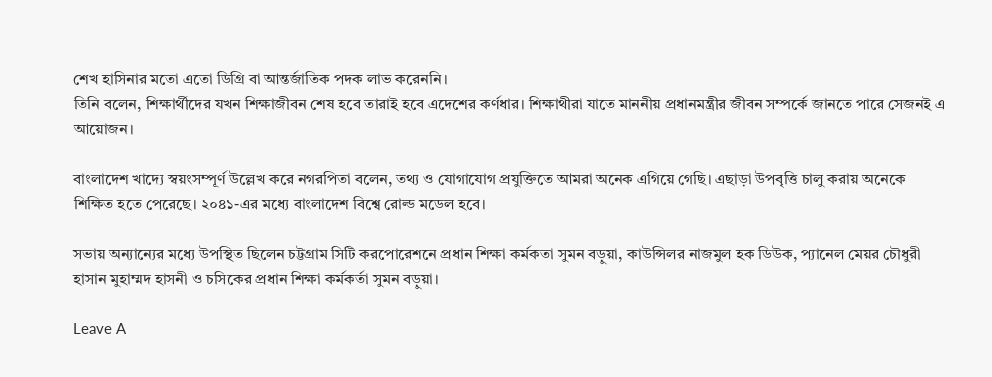শেখ হাসিনার মতো এতো ডিগ্রি বা আন্তর্জাতিক পদক লাভ করেননি।
তিনি বলেন, শিক্ষার্থীদের যখন শিক্ষাজীবন শেষ হবে তারাই হবে এদেশের কর্ণধার। শিক্ষাথীরা যাতে মাননীয় প্রধানমন্ত্রীর জীবন সম্পর্কে জানতে পারে সেজনই এ আয়োজন।

বাংলাদেশ খাদ্যে স্বয়ংসম্পূর্ণ উল্লেখ করে নগরপিতা বলেন, তথ্য ও যোগাযোগ প্রযুক্তিতে আমরা অনেক এগিয়ে গেছি। এছাড়া উপবৃত্তি চালু করায় অনেকে শিক্ষিত হতে পেরেছে। ২০৪১-এর মধ্যে বাংলাদেশ বিশ্বে রোল্ড মডেল হবে।

সভায় অন্যান্যের মধ্যে উপস্থিত ছিলেন চট্টগ্রাম সিটি করপোরেশনে প্রধান শিক্ষা কর্মকতা সুমন বড়ুয়া, কাউন্সিলর নাজমুল হক ডিউক, প্যানেল মেয়র চৌধুরী হাসান মুহাম্মদ হাসনী ও চসিকের প্রধান শিক্ষা কর্মকর্তা সুমন বড়ুয়া।

Leave A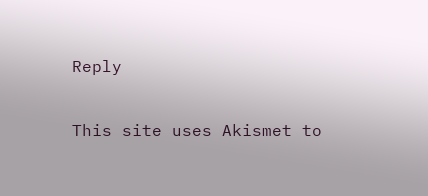Reply

This site uses Akismet to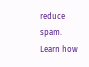reduce spam. Learn how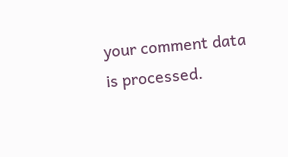your comment data is processed.